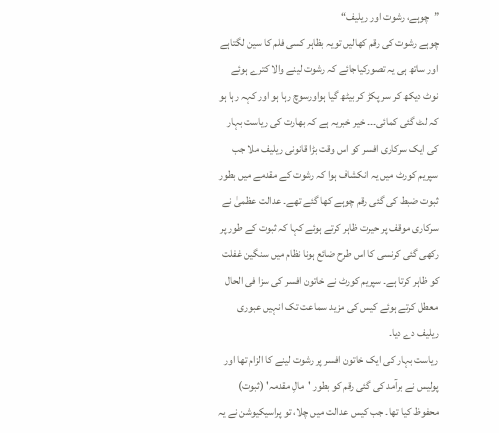”چوہے، رشوت اور ریلیف“
چوہے رشوت کی رقم کھالیں تویہ بظاہر کسی فلم کا سین لگتاہے اور ساتھ ہی یہ تصورکیاجائے کہ رشوت لینے والا کترے ہوئے نوٹ دیکھ کر سر پکڑ کر بیٹھ گیا ہواورسوچ رہا ہو اور کہہ رہا ہو کہ لٹ گئی کمائی۔۔۔ خیر خبریہ ہے کہ بھارت کی ریاست بہار کی ایک سرکاری افسر کو اس وقت بڑا قانونی ریلیف ملا جب سپریم کورٹ میں یہ انکشاف ہوا کہ رشوت کے مقدمے میں بطور ثبوت ضبط کی گئی رقم چوہے کھا گئے تھے۔ عدالت عظمیٰ نے سرکاری موقف پر حیرت ظاہر کرتے ہوئے کہا کہ ثبوت کے طور پر رکھی گئی کرنسی کا اس طرح ضائع ہونا نظام میں سنگین غفلت کو ظاہر کرتا ہے۔ سپریم کورٹ نے خاتون افسر کی سزا فی الحال معطل کرتے ہوئے کیس کی مزید سماعت تک انہیں عبوری ریلیف دے دیا۔
ریاست بہار کی ایک خاتون افسر پر رشوت لینے کا الزام تھا اور پولیس نے برآمد کی گئی رقم کو بطور 'مالِ مقدمہ' (ثبوت) محفوظ کیا تھا۔ جب کیس عدالت میں چلا، تو پراسیکیوشن نے یہ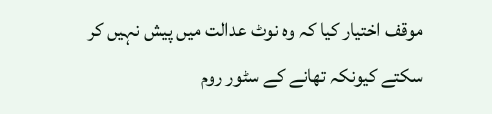موقف اختیار کیا کہ وہ نوٹ عدالت میں پیش نہیں کر سکتے کیونکہ تھانے کے سٹور روم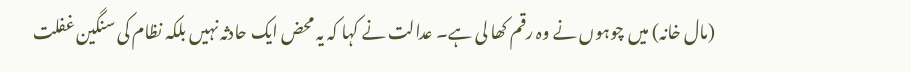(مال خانہ) میں چوہوں نے وہ رقم کھا لی ہے۔ عدالت نے کہا کہ یہ محض ایک حادثہ نہیں بلکہ نظام کی سنگین غفلت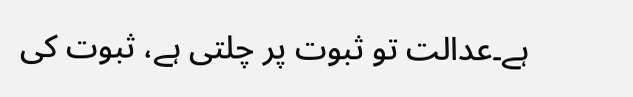ہے۔عدالت تو ثبوت پر چلتی ہے، ثبوت کی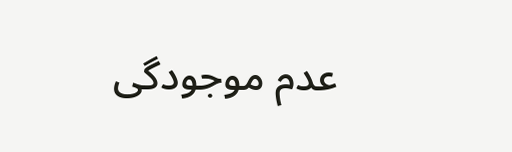عدم موجودگی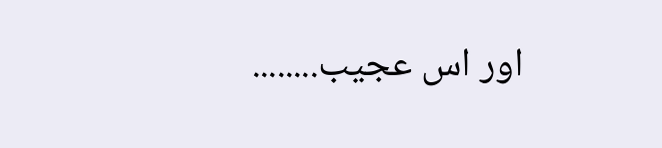اور اس عجیب........